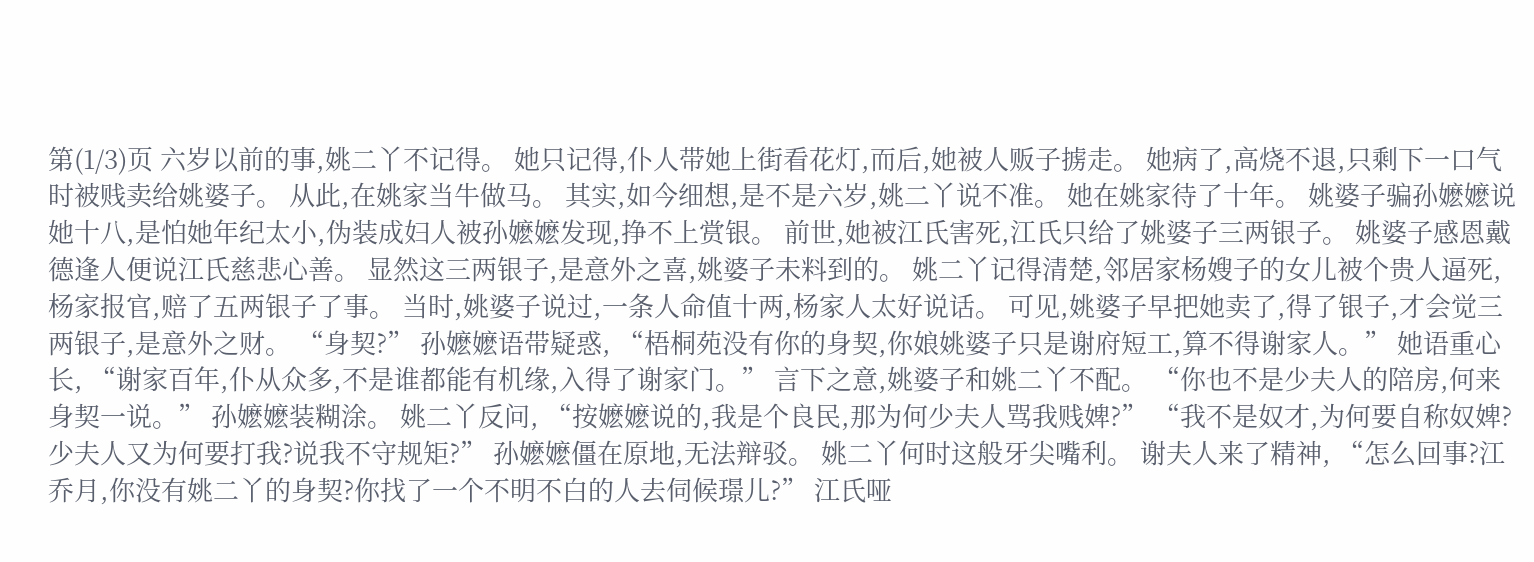第(1/3)页 六岁以前的事,姚二丫不记得。 她只记得,仆人带她上街看花灯,而后,她被人贩子掳走。 她病了,高烧不退,只剩下一口气时被贱卖给姚婆子。 从此,在姚家当牛做马。 其实,如今细想,是不是六岁,姚二丫说不准。 她在姚家待了十年。 姚婆子骗孙嬷嬷说她十八,是怕她年纪太小,伪装成妇人被孙嬷嬷发现,挣不上赏银。 前世,她被江氏害死,江氏只给了姚婆子三两银子。 姚婆子感恩戴德逢人便说江氏慈悲心善。 显然这三两银子,是意外之喜,姚婆子未料到的。 姚二丫记得清楚,邻居家杨嫂子的女儿被个贵人逼死,杨家报官,赔了五两银子了事。 当时,姚婆子说过,一条人命值十两,杨家人太好说话。 可见,姚婆子早把她卖了,得了银子,才会觉三两银子,是意外之财。 “身契?” 孙嬷嬷语带疑惑, “梧桐苑没有你的身契,你娘姚婆子只是谢府短工,算不得谢家人。” 她语重心长, “谢家百年,仆从众多,不是谁都能有机缘,入得了谢家门。” 言下之意,姚婆子和姚二丫不配。 “你也不是少夫人的陪房,何来身契一说。” 孙嬷嬷装糊涂。 姚二丫反问, “按嬷嬷说的,我是个良民,那为何少夫人骂我贱婢?” “我不是奴才,为何要自称奴婢?少夫人又为何要打我?说我不守规矩?” 孙嬷嬷僵在原地,无法辩驳。 姚二丫何时这般牙尖嘴利。 谢夫人来了精神, “怎么回事?江乔月,你没有姚二丫的身契?你找了一个不明不白的人去伺候璟儿?” 江氏哑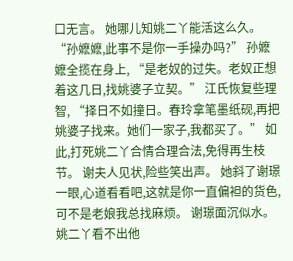口无言。 她哪儿知姚二丫能活这么久。 “孙嬷嬷,此事不是你一手操办吗?” 孙嬷嬷全揽在身上, “是老奴的过失。老奴正想着这几日,找姚婆子立契。” 江氏恢复些理智, “择日不如撞日。春玲拿笔墨纸砚,再把姚婆子找来。她们一家子,我都买了。” 如此,打死姚二丫合情合理合法,免得再生枝节。 谢夫人见状,险些笑出声。 她斜了谢璟一眼,心道看看吧,这就是你一直偏袒的货色,可不是老娘我总找麻烦。 谢璟面沉似水。 姚二丫看不出他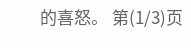的喜怒。 第(1/3)页